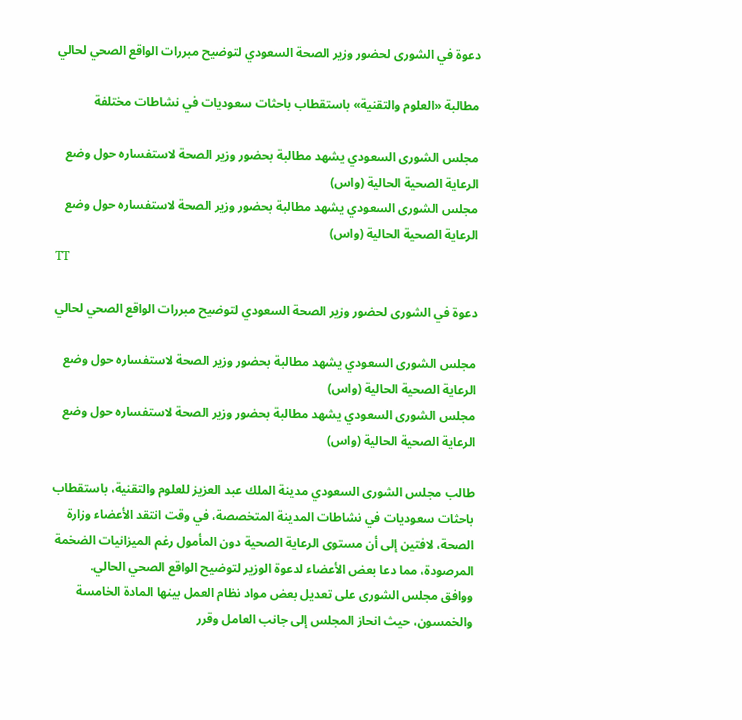دعوة في الشورى لحضور وزير الصحة السعودي لتوضيح مبررات الواقع الصحي لحالي

مطالبة «العلوم والتقنية» باستقطاب باحثات سعوديات في نشاطات مختلفة

مجلس الشورى السعودي يشهد مطالبة بحضور وزير الصحة لاستفساره حول وضع الرعاية الصحية الحالية (واس)
مجلس الشورى السعودي يشهد مطالبة بحضور وزير الصحة لاستفساره حول وضع الرعاية الصحية الحالية (واس)
TT

دعوة في الشورى لحضور وزير الصحة السعودي لتوضيح مبررات الواقع الصحي لحالي

مجلس الشورى السعودي يشهد مطالبة بحضور وزير الصحة لاستفساره حول وضع الرعاية الصحية الحالية (واس)
مجلس الشورى السعودي يشهد مطالبة بحضور وزير الصحة لاستفساره حول وضع الرعاية الصحية الحالية (واس)

طالب مجلس الشورى السعودي مدينة الملك عبد العزيز للعلوم والتقنية، باستقطاب باحثات سعوديات في نشاطات المدينة المتخصصة، في وقت انتقد الأعضاء وزارة الصحة، لافتين إلى أن مستوى الرعاية الصحية دون المأمول رغم الميزانيات الضخمة المرصودة، مما دعا بعض الأعضاء لدعوة الوزير لتوضيح الواقع الصحي الحالي.
ووافق مجلس الشورى على تعديل بعض مواد نظام العمل بينها المادة الخامسة والخمسون، حيث انحاز المجلس إلى جانب العامل وقرر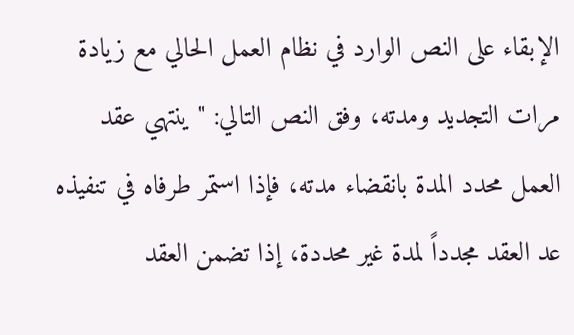الإبقاء على النص الوارد في نظام العمل الحالي مع زيادة مرات التجديد ومدته، وفق النص التالي: " ينتهي عقد العمل محدد المدة بانقضاء مدته، فإذا استمر طرفاه في تنفيذه عد العقد مجدداً لمدة غير محددة، إذا تضمن العقد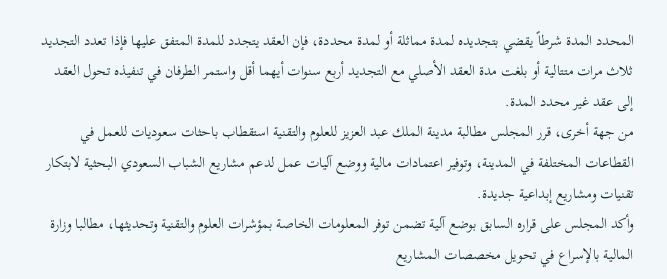المحدد المدة شرطاً يقضي بتجديده لمدة مماثلة أو لمدة محددة، فإن العقد يتجدد للمدة المتفق عليها فإذا تعدد التجديد ثلاث مرات متتالية أو بلغت مدة العقد الأصلي مع التجديد أربع سنوات أيهما أقل واستمر الطرفان في تنفيذه تحول العقد إلى عقد غير محدد المدة.
من جهة أخرى، قرر المجلس مطالبة مدينة الملك عبد العزيز للعلوم والتقنية استقطاب باحثات سعوديات للعمل في القطاعات المختلفة في المدينة، وتوفير اعتمادات مالية ووضع آليات عمل لدعم مشاريع الشباب السعودي البحثية لابتكار تقنيات ومشاريع إبداعية جديدة.
وأكد المجلس على قراره السابق بوضع آلية تضمن توفر المعلومات الخاصة بمؤشرات العلوم والتقنية وتحديثها، مطالبا وزارة المالية بالإسراع في تحويل مخصصات المشاريع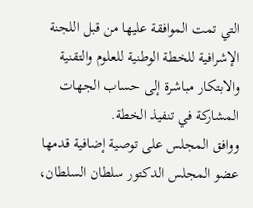التي تمت الموافقة عليها من قبل اللجنة الإشرافية للخطة الوطنية للعلوم والتقنية والابتكار مباشرة إلى حساب الجهات المشاركة في تنفيذ الخطة.
ووافق المجلس على توصية إضافية قدمها عضو المجلس الدكتور سلطان السلطان،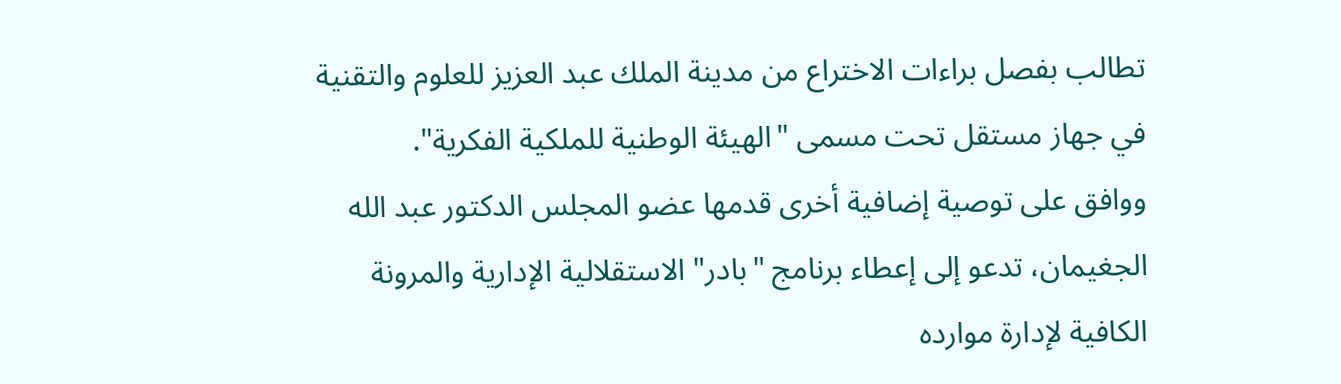تطالب بفصل براءات الاختراع من مدينة الملك عبد العزيز للعلوم والتقنية في جهاز مستقل تحت مسمى "الهيئة الوطنية للملكية الفكرية".
ووافق على توصية إضافية أخرى قدمها عضو المجلس الدكتور عبد الله الجغيمان، تدعو إلى إعطاء برنامج "بادر" الاستقلالية الإدارية والمرونة الكافية لإدارة موارده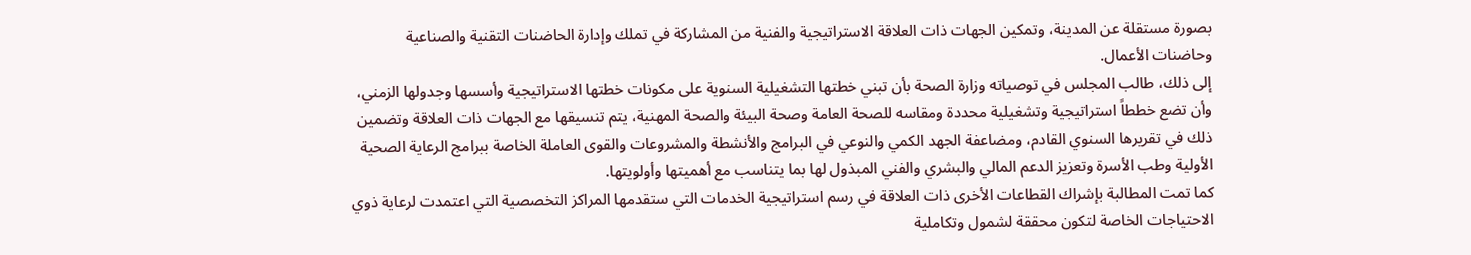بصورة مستقلة عن المدينة، وتمكين الجهات ذات العلاقة الاستراتيجية والفنية من المشاركة في تملك وإدارة الحاضنات التقنية والصناعية وحاضنات الأعمال.
إلى ذلك، طالب المجلس في توصياته وزارة الصحة بأن تبني خطتها التشغيلية السنوية على مكونات خطتها الاستراتيجية وأسسها وجدولها الزمني، وأن تضع خططاً استراتيجية وتشغيلية محددة ومقاسه للصحة العامة وصحة البيئة والصحة المهنية، يتم تنسيقها مع الجهات ذات العلاقة وتضمين ذلك في تقريرها السنوي القادم، ومضاعفة الجهد الكمي والنوعي في البرامج والأنشطة والمشروعات والقوى العاملة الخاصة ببرامج الرعاية الصحية الأولية وطب الأسرة وتعزيز الدعم المالي والبشري والفني المبذول لها بما يتناسب مع أهميتها وأولويتها.
كما تمت المطالبة بإشراك القطاعات الأخرى ذات العلاقة في رسم استراتيجية الخدمات التي ستقدمها المراكز التخصصية التي اعتمدت لرعاية ذوي الاحتياجات الخاصة لتكون محققة لشمول وتكاملية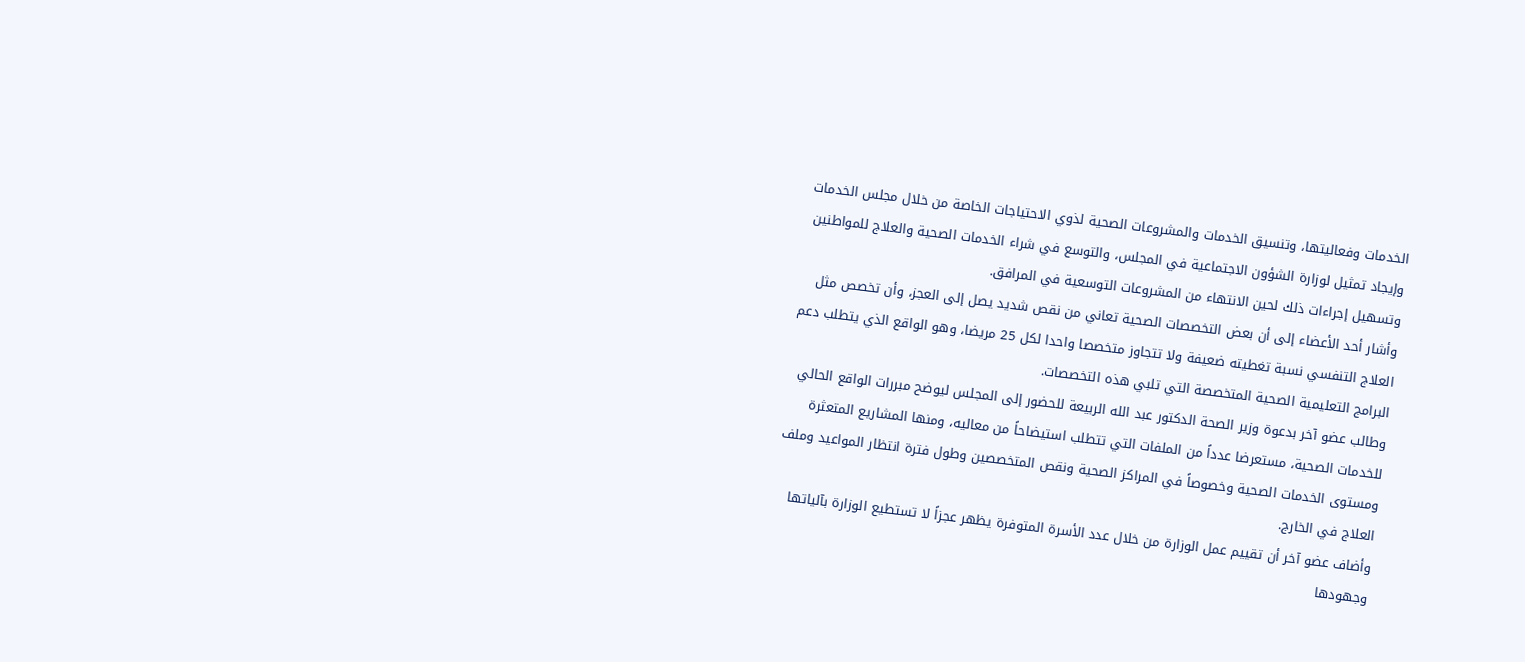الخدمات وفعاليتها، وتنسيق الخدمات والمشروعات الصحية لذوي الاحتياجات الخاصة من خلال مجلس الخدمات وإيجاد تمثيل لوزارة الشؤون الاجتماعية في المجلس، والتوسع في شراء الخدمات الصحية والعلاج للمواطنين وتسهيل إجراءات ذلك لحين الانتهاء من المشروعات التوسعية في المرافق.
وأشار أحد الأعضاء إلى أن بعض التخصصات الصحية تعاني من نقص شديد يصل إلى العجز، وأن تخصص مثل العلاج التنفسي نسبة تغطيته ضعيفة ولا تتجاوز متخصصا واحدا لكل 25 مريضا، وهو الواقع الذي يتطلب دعم البرامج التعليمية الصحية المتخصصة التي تلبي هذه التخصصات.
وطالب عضو آخر بدعوة وزير الصحة الدكتور عبد الله الربيعة للحضور إلى المجلس ليوضح مبررات الواقع الحالي للخدمات الصحية، مستعرضا عدداً من الملفات التي تتطلب استيضاحاً من معاليه، ومنها المشاريع المتعثرة ومستوى الخدمات الصحية وخصوصاً في المراكز الصحية ونقص المتخصصين وطول فترة انتظار المواعيد وملف العلاج في الخارج.
وأضاف عضو آخر أن تقييم عمل الوزارة من خلال عدد الأسرة المتوفرة يظهر عجزاً لا تستطيع الوزارة بآلياتها وجهودها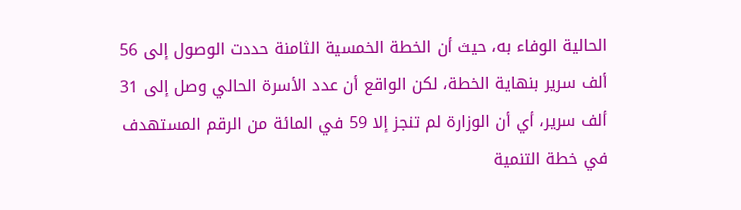الحالية الوفاء به، حيث أن الخطة الخمسية الثامنة حددت الوصول إلى 56 ألف سرير بنهاية الخطة، لكن الواقع أن عدد الأسرة الحالي وصل إلى 31 ألف سرير، أي أن الوزارة لم تنجز إلا 59 في المائة من الرقم المستهدف في خطة التنمية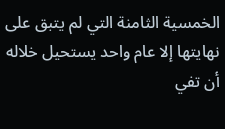الخمسية الثامنة التي لم يتبق على نهايتها إلا عام واحد يستحيل خلاله أن تفي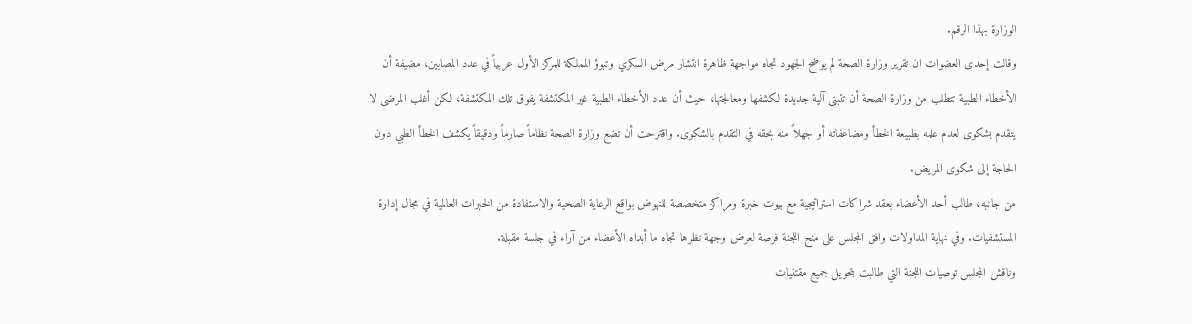الوزارة بهذا الرقم.
وقالت إحدى العضوات ان تقرير وزارة الصحة لم يوضح الجهود تجاه مواجهة ظاهرة انتشار مرض السكري وتبوؤ المملكة للمركز الأول عربياً في عدد المصابين، مضيفة أن الأخطاء الطبية تتطلب من وزارة الصحة أن تتبنى آلية جديدة لكشفها ومعالجتها، حيث أن عدد الأخطاء الطبية غير المكتشفة يفوق تلك المكتشفة، لكن أغلب المرضى لا يتقدم بشكوى لعدم علمه بطبيعة الخطأ ومضاعفاته أو جهلاً منه بحقه في التقدم بالشكوى. واقترحت أن تضع وزارة الصحة نظاماً صارماً ودقيقاً يكشف الخطأ الطبي دون الحاجة إلى شكوى المريض.
من جانبه، طالب أحد الأعضاء بعقد شراكات استراتيجية مع بيوت خبرة ومراكز متخصصة للنهوض بواقع الرعاية الصحية والاستفادة من الخبرات العالمية في مجال إدارة المستشفيات. وفي نهاية المداولات وافق المجلس على منح اللجنة فرصة لعرض وجهة نظرها تجاه ما أبداه الأعضاء من آراء في جلسة مقبلة.
وناقش المجلس توصيات اللجنة التي طالبت بتحويل جميع مقتنيات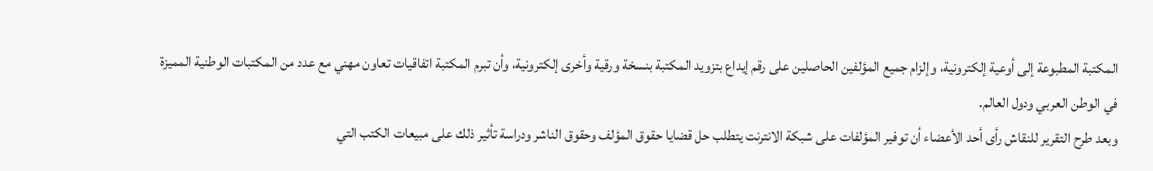المكتبة المطبوعة إلى أوعية إلكترونية، وإلزام جميع المؤلفين الحاصلين على رقم إيداع بتزويد المكتبة بنسخة ورقية وأخرى إلكترونية، وأن تبرم المكتبة اتفاقيات تعاون مهني مع عدد من المكتبات الوطنية المميزة في الوطن العربي ودول العالم.
وبعد طرح التقرير للنقاش رأى أحد الأعضاء أن توفير المؤلفات على شبكة الانترنت يتطلب حل قضايا حقوق المؤلف وحقوق الناشر ودراسة تأثير ذلك على مبيعات الكتب التي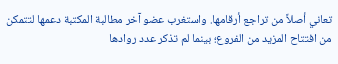تعاني أصلاً من تراجع أرقامها. واستغرب عضو آخر مطالبة المكتبة دعمها لتتمكن من افتتاح المزيد من الفروع؛ بينما لم تذكر عدد روادها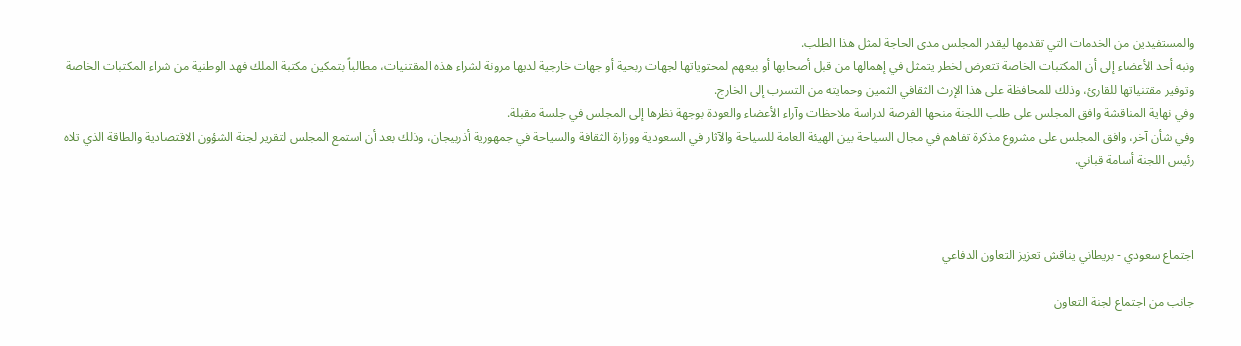والمستفيدين من الخدمات التي تقدمها ليقدر المجلس مدى الحاجة لمثل هذا الطلب.
ونبه أحد الأعضاء إلى أن المكتبات الخاصة تتعرض لخطر يتمثل في إهمالها من قبل أصحابها أو بيعهم لمحتوياتها لجهات ربحية أو جهات خارجية لديها مرونة لشراء هذه المقتنيات، مطالباً بتمكين مكتبة الملك فهد الوطنية من شراء المكتبات الخاصة وتوفير مقتنياتها للقارئ، وذلك للمحافظة على هذا الإرث الثقافي الثمين وحمايته من التسرب إلى الخارج.
وفي نهاية المناقشة وافق المجلس على طلب اللجنة منحها الفرصة لدراسة ملاحظات وآراء الأعضاء والعودة بوجهة نظرها إلى المجلس في جلسة مقبلة.
وفي شأن آخر، وافق المجلس على مشروع مذكرة تفاهم في مجال السياحة بين الهيئة العامة للسياحة والآثار في السعودية ووزارة الثقافة والسياحة في جمهورية أذربيجان، وذلك بعد أن استمع المجلس لتقرير لجنة الشؤون الاقتصادية والطاقة الذي تلاه رئيس اللجنة أسامة قباني.



اجتماع سعودي - بريطاني يناقش تعزيز التعاون الدفاعي

جانب من اجتماع لجنة التعاون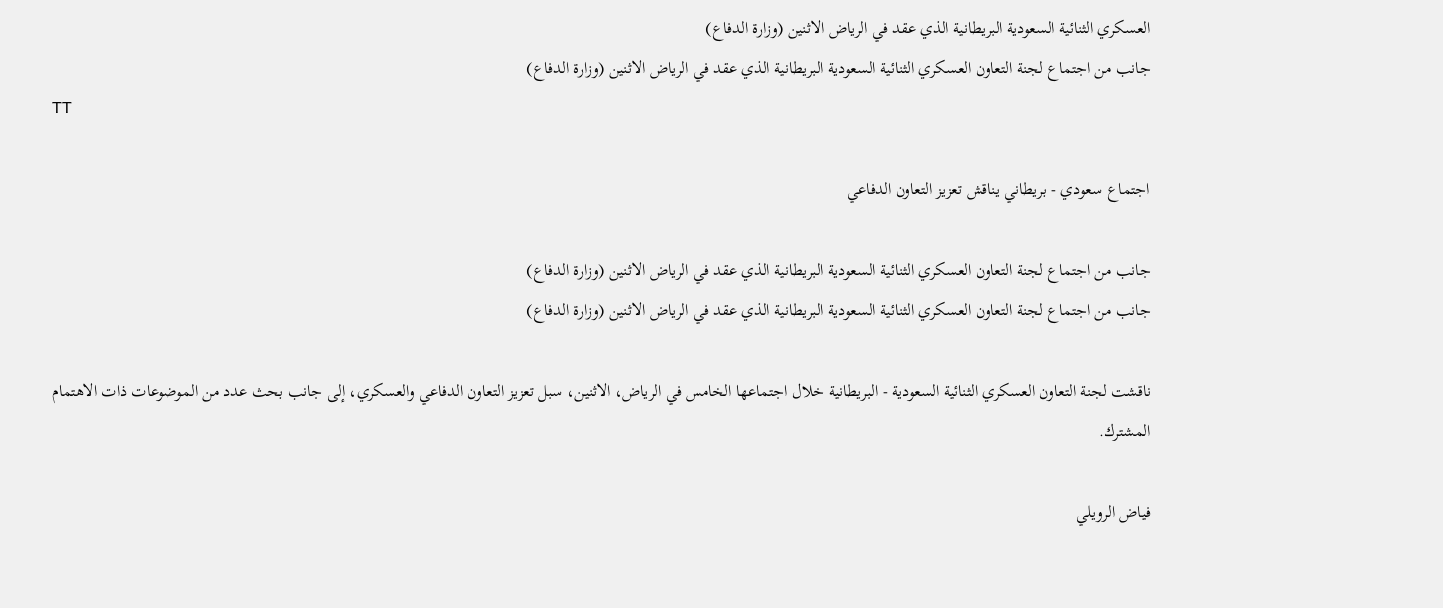العسكري الثنائية السعودية البريطانية الذي عقد في الرياض الاثنين (وزارة الدفاع)
جانب من اجتماع لجنة التعاون العسكري الثنائية السعودية البريطانية الذي عقد في الرياض الاثنين (وزارة الدفاع)
TT

اجتماع سعودي - بريطاني يناقش تعزيز التعاون الدفاعي

جانب من اجتماع لجنة التعاون العسكري الثنائية السعودية البريطانية الذي عقد في الرياض الاثنين (وزارة الدفاع)
جانب من اجتماع لجنة التعاون العسكري الثنائية السعودية البريطانية الذي عقد في الرياض الاثنين (وزارة الدفاع)

ناقشت لجنة التعاون العسكري الثنائية السعودية - البريطانية خلال اجتماعها الخامس في الرياض، الاثنين، سبل تعزيز التعاون الدفاعي والعسكري، إلى جانب بحث عدد من الموضوعات ذات الاهتمام المشترك.

فياض الرويلي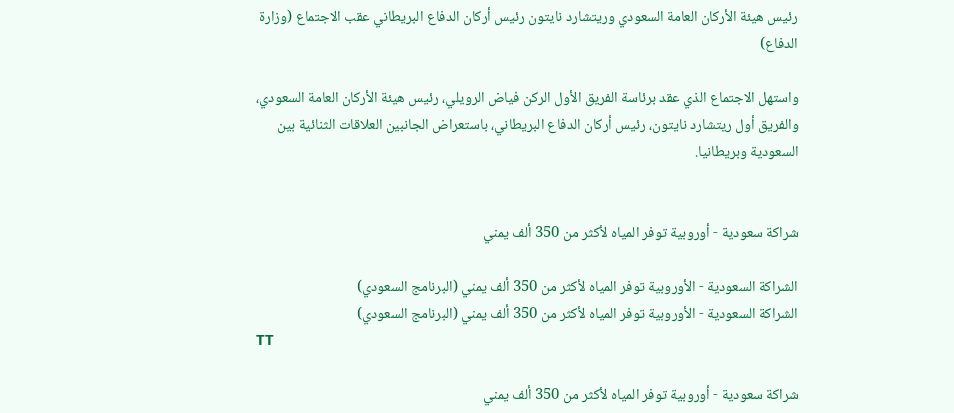رئيس هيئة الأركان العامة السعودي وريتشارد نايتون رئيس أركان الدفاع البريطاني عقب الاجتماع (وزارة الدفاع)

واستهل الاجتماع الذي عقد برئاسة الفريق الأول الركن فياض الرويلي، رئيس هيئة الأركان العامة السعودي، والفريق أول ريتشارد نايتون، رئيس أركان الدفاع البريطاني، باستعراض الجانبين العلاقات الثنائية بين السعودية وبريطانيا.


شراكة سعودية - أوروبية توفر المياه لأكثر من 350 ألف يمني

الشراكة السعودية - الأوروبية توفر المياه لأكثر من 350 ألف يمني (البرنامج السعودي)
الشراكة السعودية - الأوروبية توفر المياه لأكثر من 350 ألف يمني (البرنامج السعودي)
TT

شراكة سعودية - أوروبية توفر المياه لأكثر من 350 ألف يمني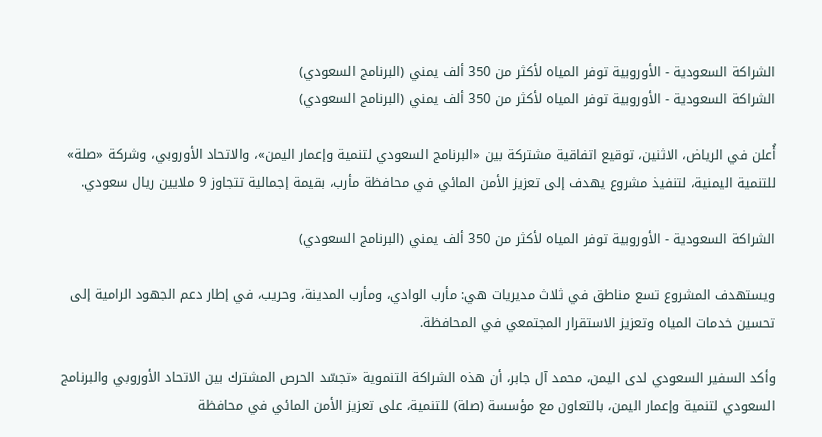الشراكة السعودية - الأوروبية توفر المياه لأكثر من 350 ألف يمني (البرنامج السعودي)
الشراكة السعودية - الأوروبية توفر المياه لأكثر من 350 ألف يمني (البرنامج السعودي)

أُعلن في الرياض، الاثنين، توقيع اتفاقية مشتركة بين «البرنامج السعودي لتنمية وإعمار اليمن»، والاتحاد الأوروبي، وشركة «صلة» للتنمية اليمنية، لتنفيذ مشروع يهدف إلى تعزيز الأمن المائي في محافظة مأرب، بقيمة إجمالية تتجاوز 9 ملايين ريال سعودي.

الشراكة السعودية - الأوروبية توفر المياه لأكثر من 350 ألف يمني (البرنامج السعودي)

ويستهدف المشروع تسع مناطق في ثلاث مديريات هي: مأرب الوادي، ومأرب المدينة، وحريب، في إطار دعم الجهود الرامية إلى تحسين خدمات المياه وتعزيز الاستقرار المجتمعي في المحافظة.

وأكد السفير السعودي لدى اليمن، محمد آل جابر، أن هذه الشراكة التنموية «تجسّد الحرص المشترك بين الاتحاد الأوروبي والبرنامج السعودي لتنمية وإعمار اليمن، بالتعاون مع مؤسسة (صلة) للتنمية، على تعزيز الأمن المائي في محافظة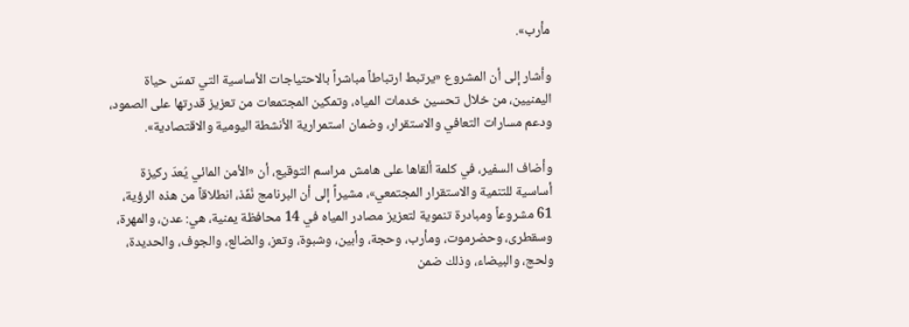مأرب».

وأشار إلى أن المشروع «يرتبط ارتباطاً مباشراً بالاحتياجات الأساسية التي تمسّ حياة اليمنيين، من خلال تحسين خدمات المياه، وتمكين المجتمعات من تعزيز قدرتها على الصمود، ودعم مسارات التعافي والاستقرار، وضمان استمرارية الأنشطة اليومية والاقتصادية».

وأضاف السفير، في كلمة ألقاها على هامش مراسم التوقيع، أن «الأمن المائي يُعدّ ركيزة أساسية للتنمية والاستقرار المجتمعي»، مشيراً إلى أن البرنامج نُفّذ، انطلاقاً من هذه الرؤية، 61 مشروعاً ومبادرة تنموية لتعزيز مصادر المياه في 14 محافظة يمنية، هي: عدن، والمهرة، وسقطرى، وحضرموت، ومأرب، وحجة، وأبين، وشبوة، وتعز، والضالع، والجوف، والحديدة، ولحج، والبيضاء، وذلك ضمن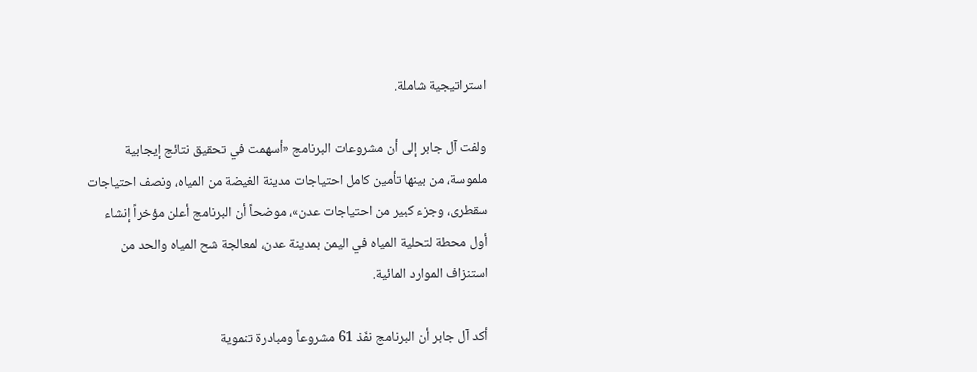استراتيجية شاملة.

ولفت آل جابر إلى أن مشروعات البرنامج «أسهمت في تحقيق نتائج إيجابية ملموسة، من بينها تأمين كامل احتياجات مدينة الغيضة من المياه، ونصف احتياجات سقطرى، وجزء كبير من احتياجات عدن»، موضحاً أن البرنامج أعلن مؤخراً إنشاء أول محطة لتحلية المياه في اليمن بمدينة عدن، لمعالجة شح المياه والحد من استنزاف الموارد المائية.

أكد آل جابر أن البرنامج نفّذ 61 مشروعاً ومبادرة تنموية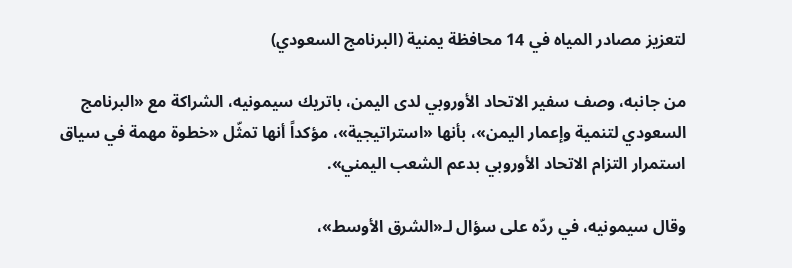لتعزيز مصادر المياه في 14 محافظة يمنية (البرنامج السعودي)

من جانبه، وصف سفير الاتحاد الأوروبي لدى اليمن، باتريك سيمونيه، الشراكة مع «البرنامج السعودي لتنمية وإعمار اليمن»، بأنها «استراتيجية»، مؤكداً أنها تمثّل «خطوة مهمة في سياق استمرار التزام الاتحاد الأوروبي بدعم الشعب اليمني».

وقال سيمونيه، في ردّه على سؤال لـ«الشرق الأوسط»،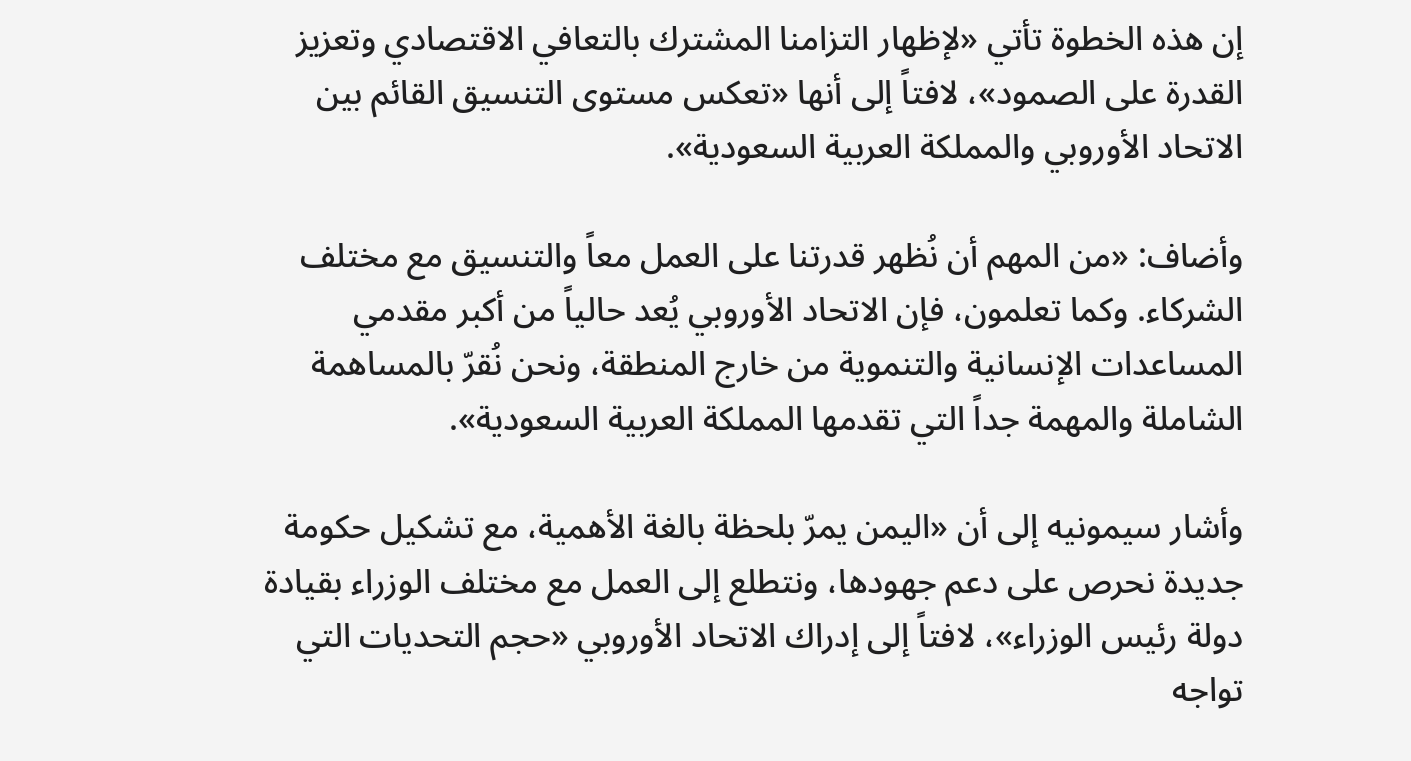إن هذه الخطوة تأتي «لإظهار التزامنا المشترك بالتعافي الاقتصادي وتعزيز القدرة على الصمود»، لافتاً إلى أنها «تعكس مستوى التنسيق القائم بين الاتحاد الأوروبي والمملكة العربية السعودية».

وأضاف: «من المهم أن نُظهر قدرتنا على العمل معاً والتنسيق مع مختلف الشركاء. وكما تعلمون، فإن الاتحاد الأوروبي يُعد حالياً من أكبر مقدمي المساعدات الإنسانية والتنموية من خارج المنطقة، ونحن نُقرّ بالمساهمة الشاملة والمهمة جداً التي تقدمها المملكة العربية السعودية».

وأشار سيمونيه إلى أن «اليمن يمرّ بلحظة بالغة الأهمية، مع تشكيل حكومة جديدة نحرص على دعم جهودها، ونتطلع إلى العمل مع مختلف الوزراء بقيادة دولة رئيس الوزراء»، لافتاً إلى إدراك الاتحاد الأوروبي «حجم التحديات التي تواجه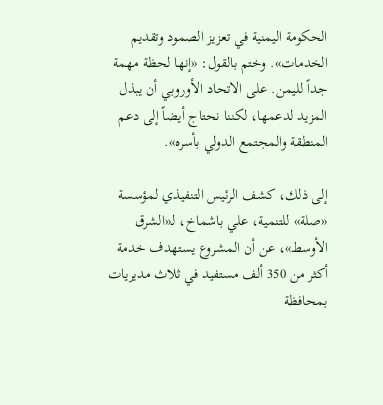الحكومة اليمنية في تعزيز الصمود وتقديم الخدمات». وختم بالقول: «إنها لحظة مهمة جداً لليمن. على الاتحاد الأوروبي أن يبذل المزيد لدعمها، لكننا نحتاج أيضاً إلى دعم المنطقة والمجتمع الدولي بأسره».

إلى ذلك، كشف الرئيس التنفيذي لمؤسسة «صلة» للتنمية، علي باشماخ، لـ«الشرق الأوسط»، عن أن المشروع يستهدف خدمة أكثر من 350 ألف مستفيد في ثلاث مديريات بمحافظة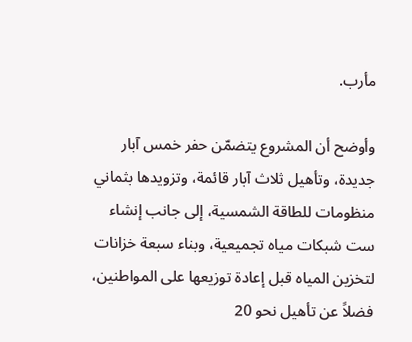مأرب.

وأوضح أن المشروع يتضمّن حفر خمس آبار جديدة، وتأهيل ثلاث آبار قائمة، وتزويدها بثماني منظومات للطاقة الشمسية، إلى جانب إنشاء ست شبكات مياه تجميعية، وبناء سبعة خزانات لتخزين المياه قبل إعادة توزيعها على المواطنين، فضلاً عن تأهيل نحو 20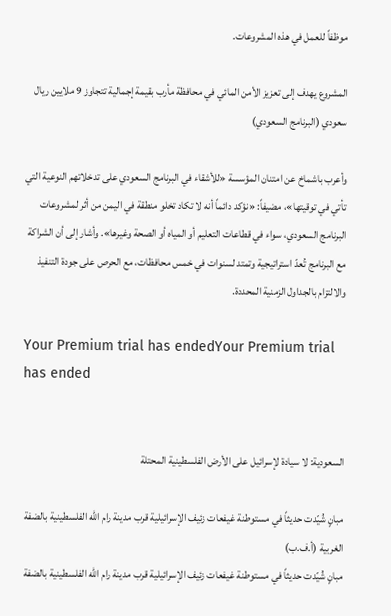موظفاً للعمل في هذه المشروعات.

المشروع يهدف إلى تعزيز الأمن المائي في محافظة مأرب بقيمة إجمالية تتجاوز 9 ملايين ريال سعودي (البرنامج السعودي)

وأعرب باشماخ عن امتنان المؤسسة «للأشقاء في البرنامج السعودي على تدخلاتهم النوعية التي تأتي في توقيتها»، مضيفاً: «نؤكد دائماً أنه لا تكاد تخلو منطقة في اليمن من أثر لمشروعات البرنامج السعودي، سواء في قطاعات التعليم أو المياه أو الصحة وغيرها». وأشار إلى أن الشراكة مع البرنامج تُعدّ استراتيجية وتمتد لسنوات في خمس محافظات، مع الحرص على جودة التنفيذ والالتزام بالجداول الزمنية المحددة.

Your Premium trial has endedYour Premium trial has ended


السعودية: لا سيادة لإسرائيل على الأرض الفلسطينية المحتلة

مبانٍ شُيّدت حديثاً في مستوطنة غيفعات زئيف الإسرائيلية قرب مدينة رام الله الفلسطينية بالضفة الغربية (أ.ف.ب)
مبانٍ شُيّدت حديثاً في مستوطنة غيفعات زئيف الإسرائيلية قرب مدينة رام الله الفلسطينية بالضفة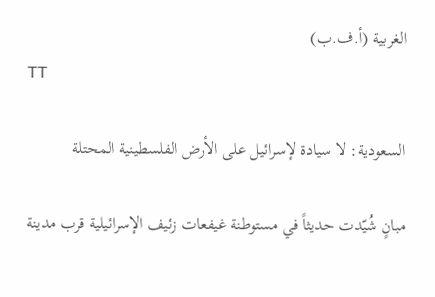الغربية (أ.ف.ب)
TT

السعودية: لا سيادة لإسرائيل على الأرض الفلسطينية المحتلة

مبانٍ شُيّدت حديثاً في مستوطنة غيفعات زئيف الإسرائيلية قرب مدينة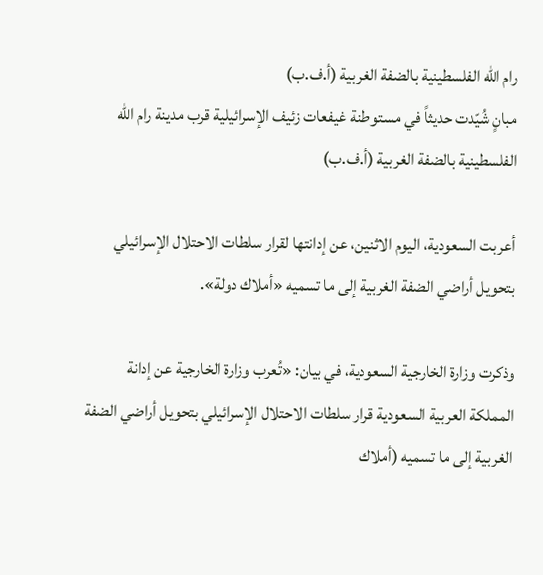رام الله الفلسطينية بالضفة الغربية (أ.ف.ب)
مبانٍ شُيّدت حديثاً في مستوطنة غيفعات زئيف الإسرائيلية قرب مدينة رام الله الفلسطينية بالضفة الغربية (أ.ف.ب)

أعربت السعودية، اليوم الاثنين، عن إدانتها لقرار سلطات الاحتلال الإسرائيلي بتحويل أراضي الضفة الغربية إلى ما تسميه «أملاك دولة».

وذكرت وزارة الخارجية السعودية، في بيان: «تُعرب وزارة الخارجية عن إدانة المملكة العربية السعودية قرار سلطات الاحتلال الإسرائيلي بتحويل أراضي الضفة الغربية إلى ما تسميه (أملاك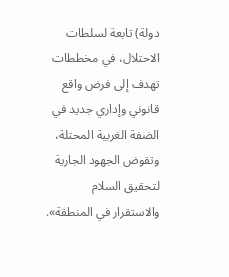دولة) تابعة لسلطات الاحتلال، في مخططات تهدف إلى فرض واقع قانوني وإداري جديد في الضفة الغربية المحتلة، وتقوض الجهود الجارية لتحقيق السلام والاستقرار في المنطقة».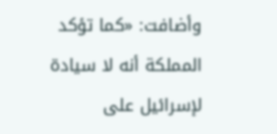وأضافت: «كما تؤكد المملكة أنه لا سيادة لإسرائيل على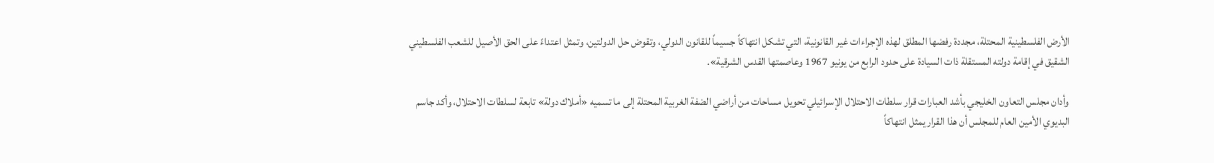الأرض الفلسطينية المحتلة، مجددة رفضها المطلق لهذه الإجراءات غير القانونية، التي تشكل انتهاكاً جسيماً للقانون الدولي، وتقوض حل الدولتين، وتمثل اعتداءً على الحق الأصيل للشعب الفلسطيني الشقيق في إقامة دولته المستقلة ذات السيادة على حدود الرابع من يونيو 1967 وعاصمتها القدس الشرقية».

وأدان مجلس التعاون الخليجي بأشد العبارات قرار سلطات الاحتلال الإسرائيلي تحويل مساحات من أراضي الضفة الغربية المحتلة إلى ما تسميه «أملاك دولة» تابعة لسلطات الاحتلال، وأكد جاسم البديوي الأمين العام للمجلس أن هذا القرار يمثل انتهاكاً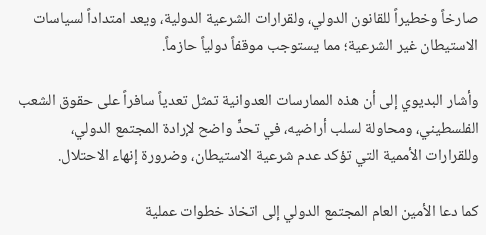صارخاً وخطيراً للقانون الدولي، ولقرارات الشرعية الدولية، ويعد امتداداً لسياسات الاستيطان غير الشرعية؛ مما يستوجب موقفاً دولياً حازماً.

وأشار البديوي إلى أن هذه الممارسات العدوانية تمثل تعدياً سافراً على حقوق الشعب الفلسطيني، ومحاولة لسلب أراضيه، في تحدٍّ واضح لإرادة المجتمع الدولي، وللقرارات الأممية التي تؤكد عدم شرعية الاستيطان، وضرورة إنهاء الاحتلال.

كما دعا الأمين العام المجتمع الدولي إلى اتخاذ خطوات عملية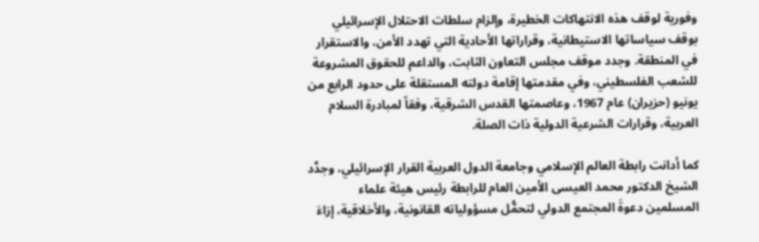وفورية لوقف هذه الانتهاكات الخطيرة، وإلزام سلطات الاحتلال الإسرائيلي بوقف سياساتها الاستيطانية، وقراراتها الأحادية التي تهدد الأمن، والاستقرار في المنطقة. وجدد موقف مجلس التعاون الثابت، والداعم للحقوق المشروعة للشعب الفلسطيني، وفي مقدمتها إقامة دولته المستقلة على حدود الرابع من يونيو (حزيران) عام 1967، وعاصمتها القدس الشرقية، وفقاً لمبادرة السلام العربية، وقرارات الشرعية الدولية ذات الصلة.

كما أدانت رابطة العالم الإسلامي وجامعة الدول العربية القرار الإسرائيلي، وجدَّد الشيخ الدكتور محمد العيسى الأمين العام للرابطة رئيس هيئة علماء المسلمين دعوةَ المجتمع الدولي لتحمُّل مسؤولياته القانونية، والأخلاقية، إزاءَ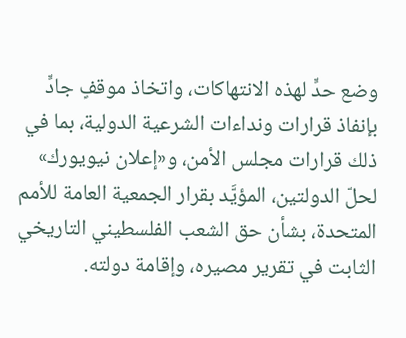وضع حدٍّ لهذه الانتهاكات، واتخاذ موقفٍ جادٍّ بإنفاذ قرارات ونداءات الشرعية الدولية، بما في ذلك قرارات مجلس الأمن، و«إعلان نيويورك» لحلّ الدولتين، المؤيَّد بقرار الجمعية العامة للأمم المتحدة، بشأن حق الشعب الفلسطيني التاريخي الثابت في تقرير مصيره، وإقامة دولته.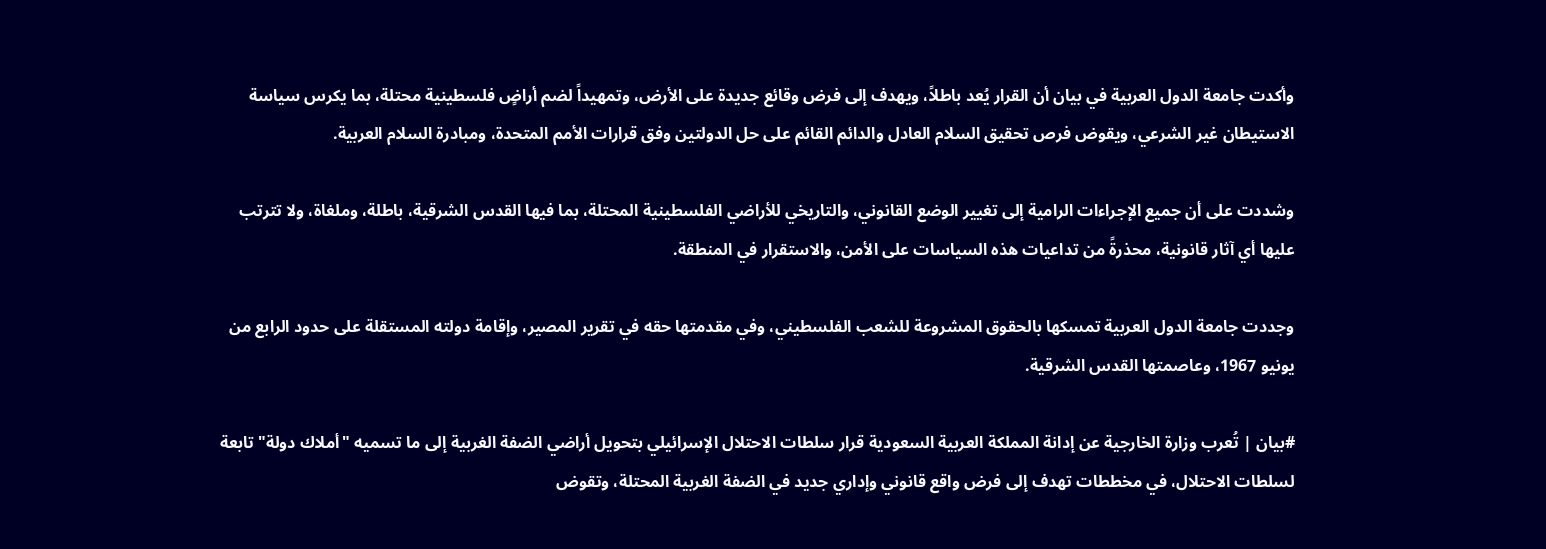وأكدت جامعة الدول العربية في بيان أن القرار يُعد باطلاً، ويهدف إلى فرض وقائع جديدة على الأرض، وتمهيداً لضم أراضٍ فلسطينية محتلة، بما يكرس سياسة الاستيطان غير الشرعي، ويقوض فرص تحقيق السلام العادل والدائم القائم على حل الدولتين وفق قرارات الأمم المتحدة، ومبادرة السلام العربية.

وشددت على أن جميع الإجراءات الرامية إلى تغيير الوضع القانوني، والتاريخي للأراضي الفلسطينية المحتلة، بما فيها القدس الشرقية، باطلة، وملغاة، ولا تترتب عليها أي آثار قانونية، محذرةً من تداعيات هذه السياسات على الأمن، والاستقرار في المنطقة.

وجددت جامعة الدول العربية تمسكها بالحقوق المشروعة للشعب الفلسطيني، وفي مقدمتها حقه في تقرير المصير، وإقامة دولته المستقلة على حدود الرابع من يونيو 1967، وعاصمتها القدس الشرقية.

#بيان | تُعرب وزارة الخارجية عن إدانة المملكة العربية السعودية قرار سلطات الاحتلال الإسرائيلي بتحويل أراضي الضفة الغربية إلى ما تسميه "أملاك دولة" تابعة لسلطات الاحتلال، في مخططات تهدف إلى فرض واقع قانوني وإداري جديد في الضفة الغربية المحتلة، وتقوض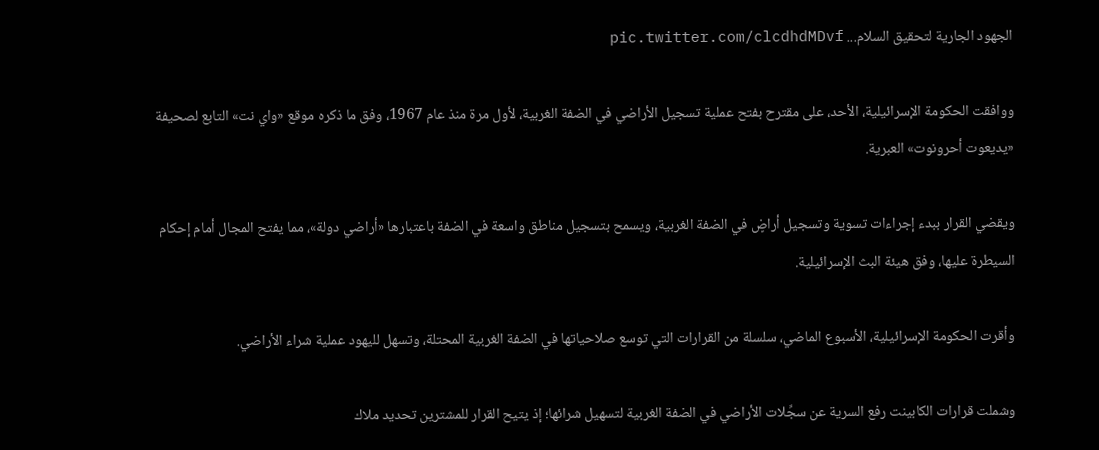الجهود الجارية لتحقيق السلام... pic.twitter.com/clcdhdMDvf

ووافقت الحكومة الإسرائيلية، الأحد، على مقترح بفتح عملية تسجيل الأراضي في الضفة الغربية، لأول مرة منذ عام 1967، وفق ما ذكره موقع «واي نت» التابع لصحيفة «يديعوت أحرونوت» العبرية.

ويقضي القرار ببدء إجراءات تسوية وتسجيل أراضٍ في الضفة الغربية، ويسمح بتسجيل مناطق واسعة في الضفة باعتبارها «أراضي دولة»، مما يفتح المجال أمام إحكام السيطرة عليها، وفق هيئة البث الإسرائيلية.

وأقرت الحكومة الإسرائيلية، الأسبوع الماضي، سلسلة من القرارات التي توسع صلاحياتها في الضفة الغربية المحتلة، وتسهل لليهود عملية شراء الأراضي.

وشملت قرارات الكابينت رفع السرية عن سجِّلات الأراضي في الضفة الغربية لتسهيل شرائها؛ إذ يتيح القرار للمشترين تحديد ملاك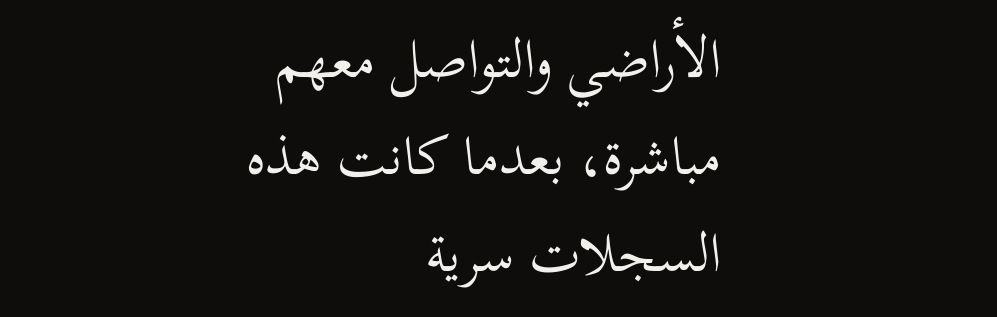الأراضي والتواصل معهم مباشرة، بعدما كانت هذه السجلات سرية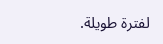لفترة طويلة.